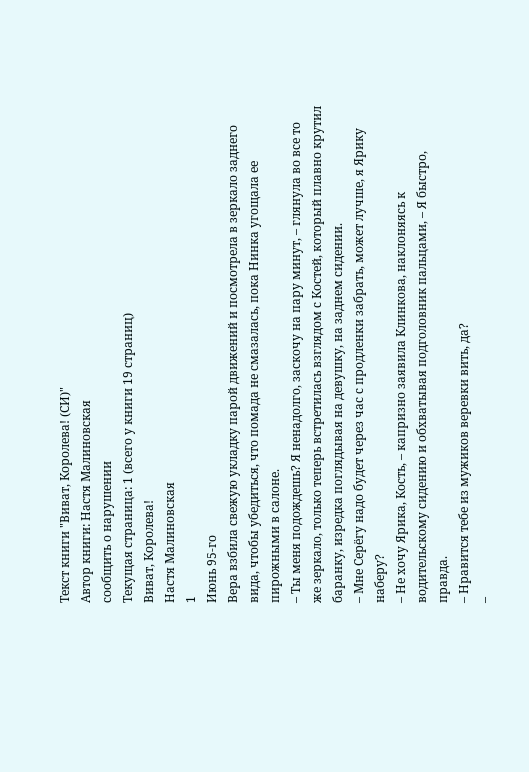Текст книги "Виват, Королева! (СИ)"
Автор книги: Настя Малиновская
сообщить о нарушении
Текущая страница: 1 (всего у книги 19 страниц)
Виват, Королева!
Настя Малиновская
1
Июнь 95-го
Вера взбила свежую укладку парой движений и посмотрела в зеркало заднего вида, чтобы убедиться, что помада не смазалась, пока Нинка угощала ее пирожными в салоне.
– Ты меня подождешь? Я ненадолго, заскочу на пару минут, – глянула во все то же зеркало, только теперь встретилась взглядом с Костей, который плавно крутил баранку, изредка поглядывая на девушку, на заднем сидении.
– Мне Серёгу надо будет через час с продленки забрать, может лучше, я Ярику наберу?
– Не хочу Ярика, Кость, – капризно заявила Клинкова, наклоняясь к водительскому сидению и обхватывая подголовник пальцами, – Я быстро, правда.
– Нравится тебе из мужиков веревки вить, да?
–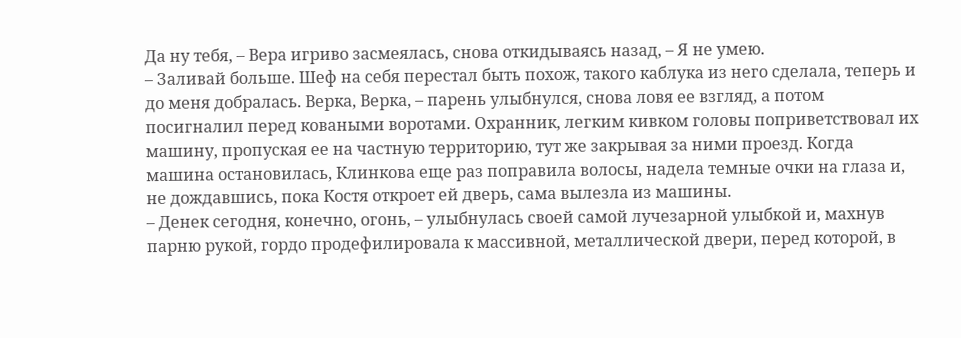Да ну тебя, – Вера игриво засмеялась, снова откидываясь назад, – Я не умею.
– Заливай больше. Шеф на себя перестал быть похож, такого каблука из него сделала, теперь и до меня добралась. Верка, Верка, – парень улыбнулся, снова ловя ее взгляд, а потом посигналил перед коваными воротами. Охранник, легким кивком головы поприветствовал их машину, пропуская ее на частную территорию, тут же закрывая за ними проезд. Когда машина остановилась, Клинкова еще раз поправила волосы, надела темные очки на глаза и, не дождавшись, пока Костя откроет ей дверь, сама вылезла из машины.
– Денек сегодня, конечно, огонь, – улыбнулась своей самой лучезарной улыбкой и, махнув парню рукой, гордо продефилировала к массивной, металлической двери, перед которой, в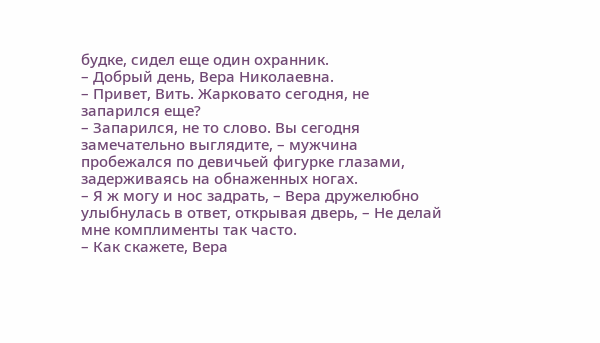будке, сидел еще один охранник.
– Добрый день, Вера Николаевна.
– Привет, Вить. Жарковато сегодня, не запарился еще?
– Запарился, не то слово. Вы сегодня замечательно выглядите, – мужчина пробежался по девичьей фигурке глазами, задерживаясь на обнаженных ногах.
– Я ж могу и нос задрать, – Вера дружелюбно улыбнулась в ответ, открывая дверь, – Не делай мне комплименты так часто.
– Как скажете, Вера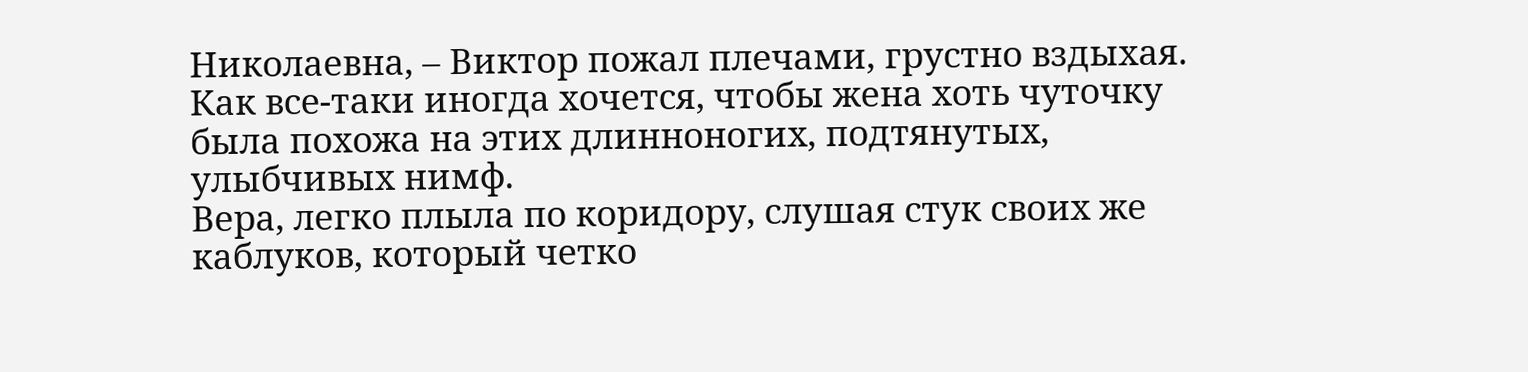Николаевна, – Виктор пожал плечами, грустно вздыхая.
Как все-таки иногда хочется, чтобы жена хоть чуточку была похожа на этих длинноногих, подтянутых, улыбчивых нимф.
Вера, легко плыла по коридору, слушая стук своих же каблуков, который четко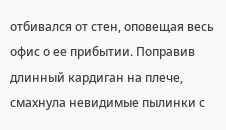отбивался от стен, оповещая весь офис о ее прибытии. Поправив длинный кардиган на плече, смахнула невидимые пылинки с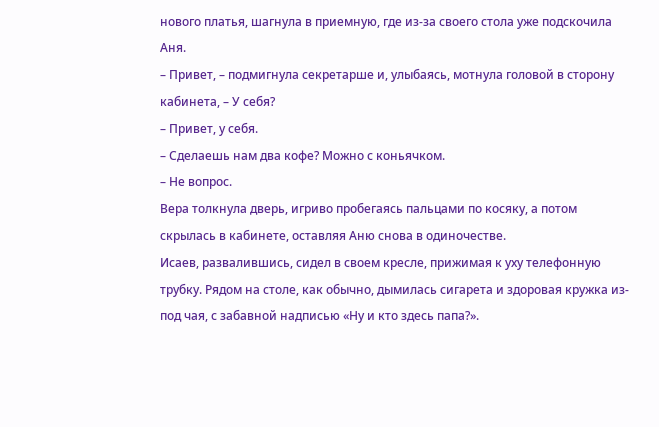нового платья, шагнула в приемную, где из-за своего стола уже подскочила Аня.
– Привет, – подмигнула секретарше и, улыбаясь, мотнула головой в сторону кабинета, – У себя?
– Привет, у себя.
– Сделаешь нам два кофе? Можно с коньячком.
– Не вопрос.
Вера толкнула дверь, игриво пробегаясь пальцами по косяку, а потом скрылась в кабинете, оставляя Аню снова в одиночестве.
Исаев, развалившись, сидел в своем кресле, прижимая к уху телефонную трубку. Рядом на столе, как обычно, дымилась сигарета и здоровая кружка из-под чая, с забавной надписью «Ну и кто здесь папа?».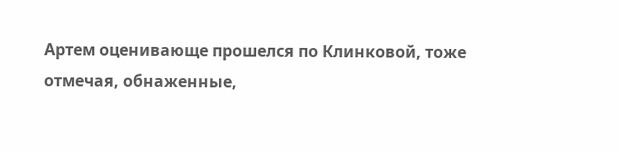Артем оценивающе прошелся по Клинковой, тоже отмечая, обнаженные,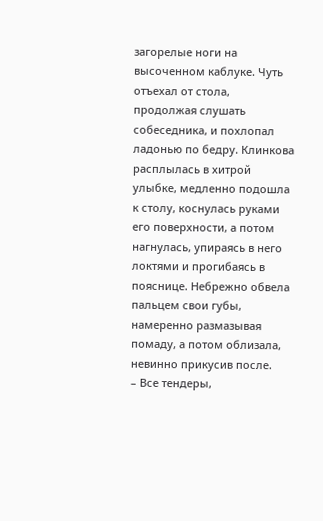загорелые ноги на высоченном каблуке. Чуть отъехал от стола, продолжая слушать собеседника, и похлопал ладонью по бедру. Клинкова расплылась в хитрой улыбке, медленно подошла к столу, коснулась руками его поверхности, а потом нагнулась, упираясь в него локтями и прогибаясь в пояснице. Небрежно обвела пальцем свои губы, намеренно размазывая помаду, а потом облизала, невинно прикусив после.
– Все тендеры,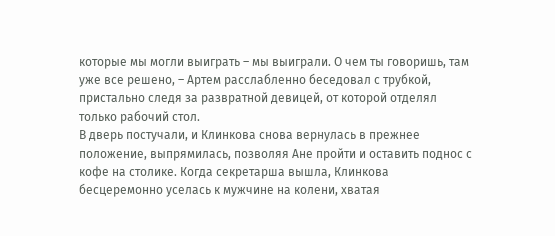которые мы могли выиграть – мы выиграли. О чем ты говоришь, там уже все решено, – Артем расслабленно беседовал с трубкой, пристально следя за развратной девицей, от которой отделял только рабочий стол.
В дверь постучали, и Клинкова снова вернулась в прежнее положение, выпрямилась, позволяя Ане пройти и оставить поднос с кофе на столике. Когда секретарша вышла, Клинкова бесцеремонно уселась к мужчине на колени, хватая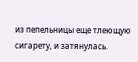из пепельницы еще тлеющую сигарету, и затянулась.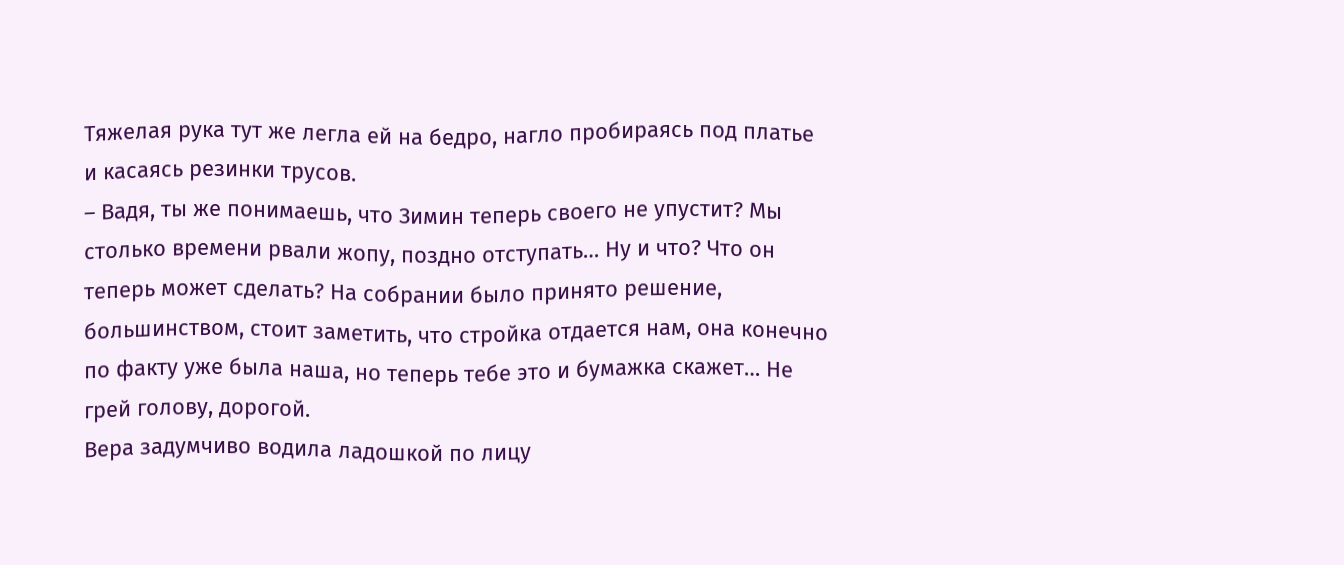Тяжелая рука тут же легла ей на бедро, нагло пробираясь под платье и касаясь резинки трусов.
– Вадя, ты же понимаешь, что Зимин теперь своего не упустит? Мы столько времени рвали жопу, поздно отступать… Ну и что? Что он теперь может сделать? На собрании было принято решение, большинством, стоит заметить, что стройка отдается нам, она конечно по факту уже была наша, но теперь тебе это и бумажка скажет… Не грей голову, дорогой.
Вера задумчиво водила ладошкой по лицу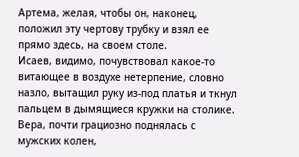Артема, желая, чтобы он, наконец, положил эту чертову трубку и взял ее прямо здесь, на своем столе.
Исаев, видимо, почувствовал какое-то витающее в воздухе нетерпение, словно назло, вытащил руку из-под платья и ткнул пальцем в дымящиеся кружки на столике. Вера, почти грациозно поднялась с мужских колен,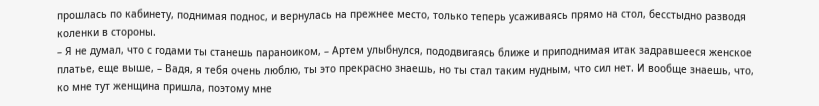прошлась по кабинету, поднимая поднос, и вернулась на прежнее место, только теперь усаживаясь прямо на стол, бесстыдно разводя коленки в стороны.
– Я не думал, что с годами ты станешь параноиком, – Артем улыбнулся, пододвигаясь ближе и приподнимая итак задравшееся женское платье, еще выше, – Вадя, я тебя очень люблю, ты это прекрасно знаешь, но ты стал таким нудным, что сил нет. И вообще знаешь, что, ко мне тут женщина пришла, поэтому мне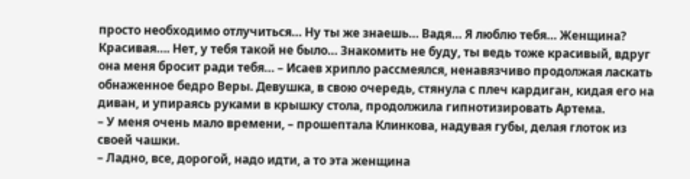просто необходимо отлучиться… Ну ты же знаешь… Вадя… Я люблю тебя… Женщина? Красивая…. Нет, у тебя такой не было… Знакомить не буду, ты ведь тоже красивый, вдруг она меня бросит ради тебя… – Исаев хрипло рассмеялся, ненавязчиво продолжая ласкать обнаженное бедро Веры. Девушка, в свою очередь, стянула с плеч кардиган, кидая его на диван, и упираясь руками в крышку стола, продолжила гипнотизировать Артема.
– У меня очень мало времени, – прошептала Клинкова, надувая губы, делая глоток из своей чашки.
– Ладно, все, дорогой, надо идти, а то эта женщина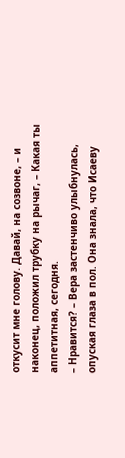откусит мне голову. Давай, на созвоне, – и наконец, положил трубку на рычаг, – Какая ты аппетитная, сегодня.
– Нравится? – Вера застенчиво улыбнулась, опуская глаза в пол. Она знала, что Исаеву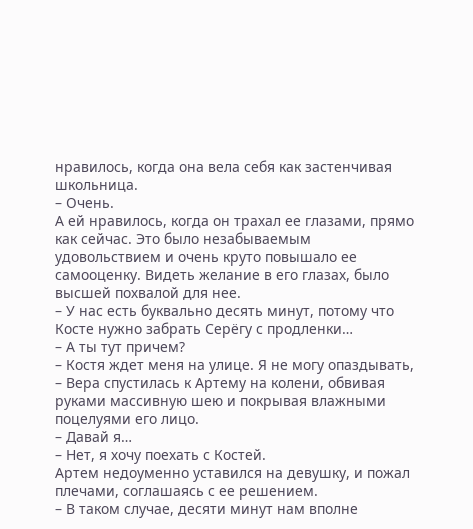нравилось, когда она вела себя как застенчивая школьница.
– Очень.
А ей нравилось, когда он трахал ее глазами, прямо как сейчас. Это было незабываемым удовольствием и очень круто повышало ее самооценку. Видеть желание в его глазах, было высшей похвалой для нее.
– У нас есть буквально десять минут, потому что Косте нужно забрать Серёгу с продленки…
– А ты тут причем?
– Костя ждет меня на улице. Я не могу опаздывать, – Вера спустилась к Артему на колени, обвивая руками массивную шею и покрывая влажными поцелуями его лицо.
– Давай я…
– Нет, я хочу поехать с Костей.
Артем недоуменно уставился на девушку, и пожал плечами, соглашаясь с ее решением.
– В таком случае, десяти минут нам вполне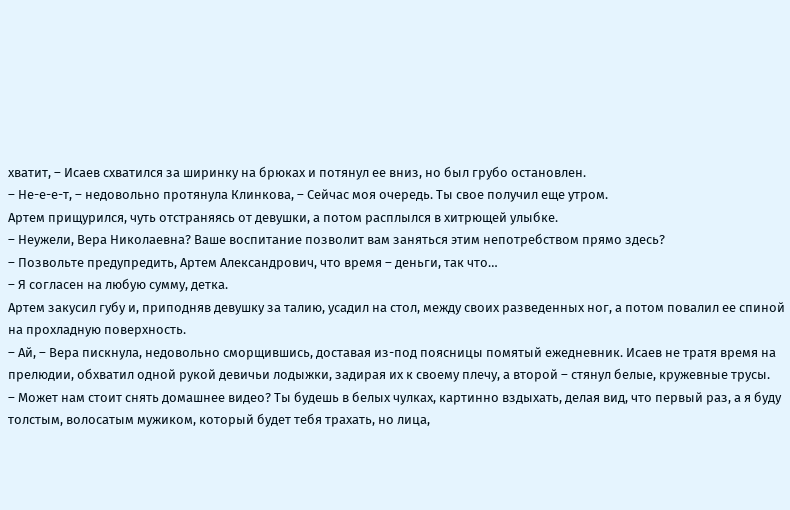хватит, – Исаев схватился за ширинку на брюках и потянул ее вниз, но был грубо остановлен.
– Не-е-е-т, – недовольно протянула Клинкова, – Сейчас моя очередь. Ты свое получил еще утром.
Артем прищурился, чуть отстраняясь от девушки, а потом расплылся в хитрющей улыбке.
– Неужели, Вера Николаевна? Ваше воспитание позволит вам заняться этим непотребством прямо здесь?
– Позвольте предупредить, Артем Александрович, что время – деньги, так что…
– Я согласен на любую сумму, детка.
Артем закусил губу и, приподняв девушку за талию, усадил на стол, между своих разведенных ног, а потом повалил ее спиной на прохладную поверхность.
– Ай, – Вера пискнула, недовольно сморщившись, доставая из-под поясницы помятый ежедневник. Исаев не тратя время на прелюдии, обхватил одной рукой девичьи лодыжки, задирая их к своему плечу, а второй – стянул белые, кружевные трусы.
– Может нам стоит снять домашнее видео? Ты будешь в белых чулках, картинно вздыхать, делая вид, что первый раз, а я буду толстым, волосатым мужиком, который будет тебя трахать, но лица,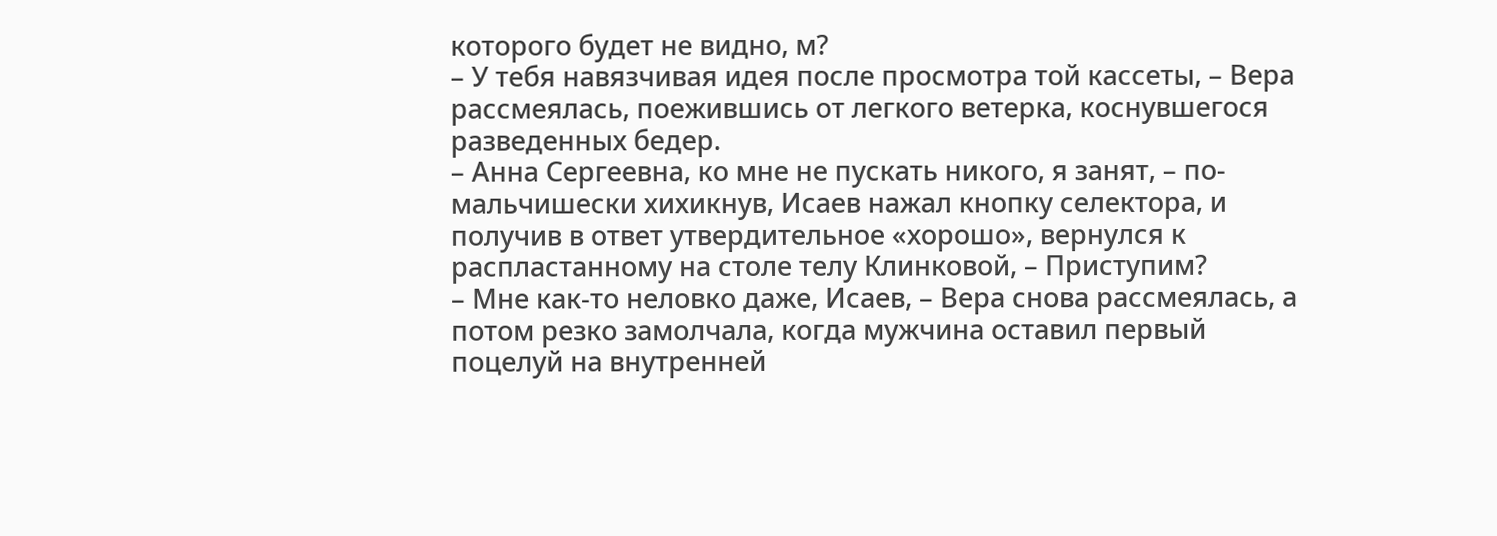которого будет не видно, м?
– У тебя навязчивая идея после просмотра той кассеты, – Вера рассмеялась, поежившись от легкого ветерка, коснувшегося разведенных бедер.
– Анна Сергеевна, ко мне не пускать никого, я занят, – по-мальчишески хихикнув, Исаев нажал кнопку селектора, и получив в ответ утвердительное «хорошо», вернулся к распластанному на столе телу Клинковой, – Приступим?
– Мне как-то неловко даже, Исаев, – Вера снова рассмеялась, а потом резко замолчала, когда мужчина оставил первый поцелуй на внутренней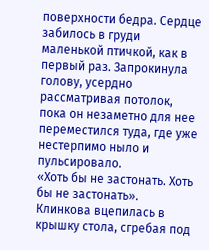поверхности бедра. Сердце забилось в груди маленькой птичкой, как в первый раз. Запрокинула голову, усердно рассматривая потолок, пока он незаметно для нее переместился туда, где уже нестерпимо ныло и пульсировало.
«Хоть бы не застонать. Хоть бы не застонать».
Клинкова вцепилась в крышку стола, сгребая под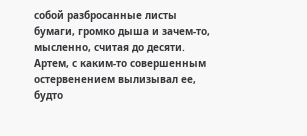собой разбросанные листы бумаги, громко дыша и зачем-то, мысленно, считая до десяти. Артем, с каким-то совершенным остервенением вылизывал ее, будто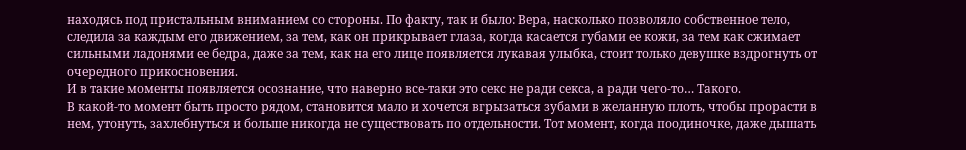находясь под пристальным вниманием со стороны. По факту, так и было: Вера, насколько позволяло собственное тело, следила за каждым его движением, за тем, как он прикрывает глаза, когда касается губами ее кожи, за тем как сжимает сильными ладонями ее бедра, даже за тем, как на его лице появляется лукавая улыбка, стоит только девушке вздрогнуть от очередного прикосновения.
И в такие моменты появляется осознание, что наверно все-таки это секс не ради секса, а ради чего-то… Такого.
В какой-то момент быть просто рядом, становится мало и хочется вгрызаться зубами в желанную плоть, чтобы прорасти в нем, утонуть, захлебнуться и больше никогда не существовать по отдельности. Тот момент, когда поодиночке, даже дышать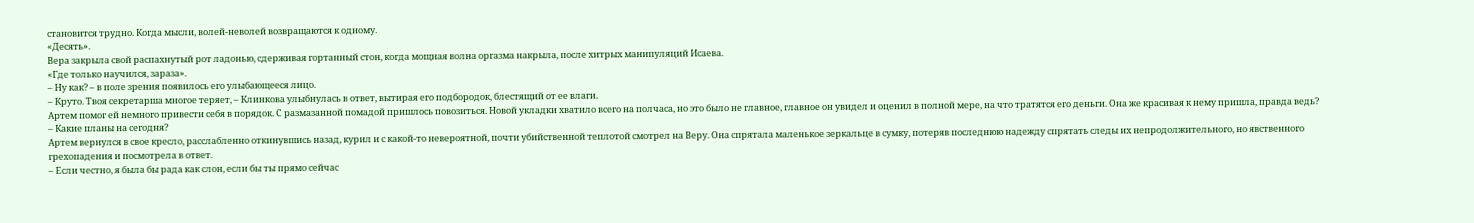становится трудно. Когда мысли, волей-неволей возвращаются к одному.
«Десять».
Вера закрыла свой распахнутый рот ладонью, сдерживая гортанный стон, когда мощная волна оргазма накрыла, после хитрых манипуляций Исаева.
«Где только научился, зараза».
– Ну как? – в поле зрения появилось его улыбающееся лицо.
– Круто. Твоя секретарша многое теряет, – Клинкова улыбнулась в ответ, вытирая его подбородок, блестящий от ее влаги.
Артем помог ей немного привести себя в порядок. С размазанной помадой пришлось повозиться. Новой укладки хватило всего на полчаса, но это было не главное, главное он увидел и оценил в полной мере, на что тратятся его деньги. Она же красивая к нему пришла, правда ведь?
– Какие планы на сегодня?
Артем вернулся в свое кресло, расслабленно откинувшись назад, курил и с какой-то невероятной, почти убийственной теплотой смотрел на Веру. Она спрятала маленькое зеркальце в сумку, потеряв последнюю надежду спрятать следы их непродолжительного, но явственного грехопадения и посмотрела в ответ.
– Если честно, я была бы рада как слон, если бы ты прямо сейчас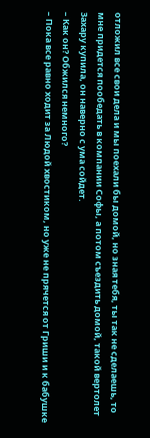отложил все свои дела и мы поехали бы домой, но зная тебя, ты так не сделаешь, то мне придется пообедать в компании Софы, а потом съездить домой, такой вертолет Захару купила, он наверно с ума сойдет.
– Как он? Обжился немного?
– Пока все равно ходит за Людой хвостиком, но уже не прячется от Гриши и к бабушке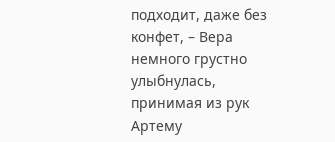подходит, даже без конфет, – Вера немного грустно улыбнулась, принимая из рук Артему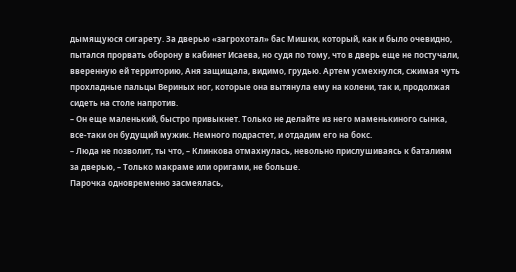дымящуюся сигарету. За дверью «загрохотал» бас Мишки, который, как и было очевидно, пытался прорвать оборону в кабинет Исаева, но судя по тому, что в дверь еще не постучали, вверенную ей территорию, Аня защищала, видимо, грудью. Артем усмехнулся, сжимая чуть прохладные пальцы Вериных ног, которые она вытянула ему на колени, так и, продолжая сидеть на столе напротив.
– Он еще маленький, быстро привыкнет. Только не делайте из него маменькиного сынка, все-таки он будущий мужик. Немного подрастет, и отдадим его на бокс.
– Люда не позволит, ты что, – Клинкова отмахнулась, невольно прислушиваясь к баталиям за дверью, – Только макраме или оригами, не больше.
Парочка одновременно засмеялась,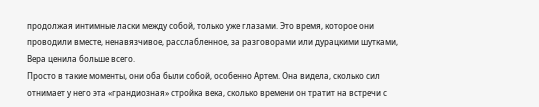продолжая интимные ласки между собой, только уже глазами. Это время, которое они проводили вместе, ненавязчивое, расслабленное, за разговорами или дурацкими шутками, Вера ценила больше всего.
Просто в такие моменты, они оба были собой, особенно Артем. Она видела, сколько сил отнимает у него эта «грандиозная» стройка века, сколько времени он тратит на встречи с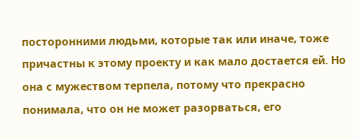посторонними людьми, которые так или иначе, тоже причастны к этому проекту и как мало достается ей. Но она с мужеством терпела, потому что прекрасно понимала, что он не может разорваться, его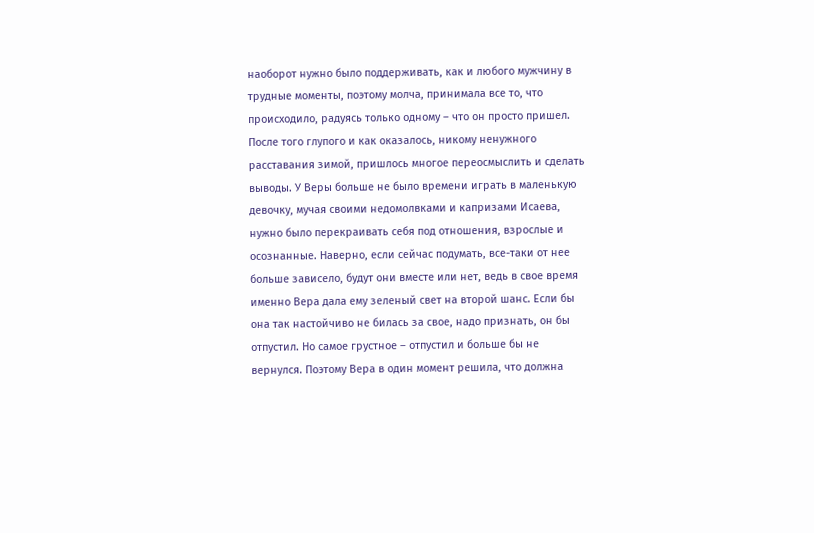наоборот нужно было поддерживать, как и любого мужчину в трудные моменты, поэтому молча, принимала все то, что происходило, радуясь только одному – что он просто пришел.
После того глупого и как оказалось, никому ненужного расставания зимой, пришлось многое переосмыслить и сделать выводы. У Веры больше не было времени играть в маленькую девочку, мучая своими недомолвками и капризами Исаева, нужно было перекраивать себя под отношения, взрослые и осознанные. Наверно, если сейчас подумать, все-таки от нее больше зависело, будут они вместе или нет, ведь в свое время именно Вера дала ему зеленый свет на второй шанс. Если бы она так настойчиво не билась за свое, надо признать, он бы отпустил. Но самое грустное – отпустил и больше бы не вернулся. Поэтому Вера в один момент решила, что должна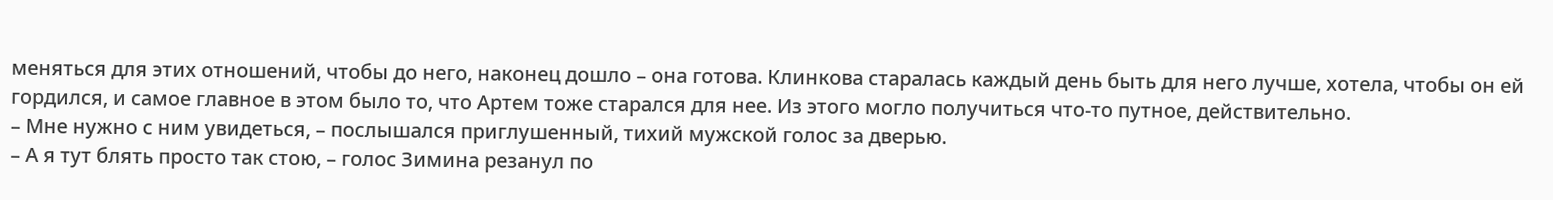меняться для этих отношений, чтобы до него, наконец дошло – она готова. Клинкова старалась каждый день быть для него лучше, хотела, чтобы он ей гордился, и самое главное в этом было то, что Артем тоже старался для нее. Из этого могло получиться что-то путное, действительно.
– Мне нужно с ним увидеться, – послышался приглушенный, тихий мужской голос за дверью.
– А я тут блять просто так стою, – голос Зимина резанул по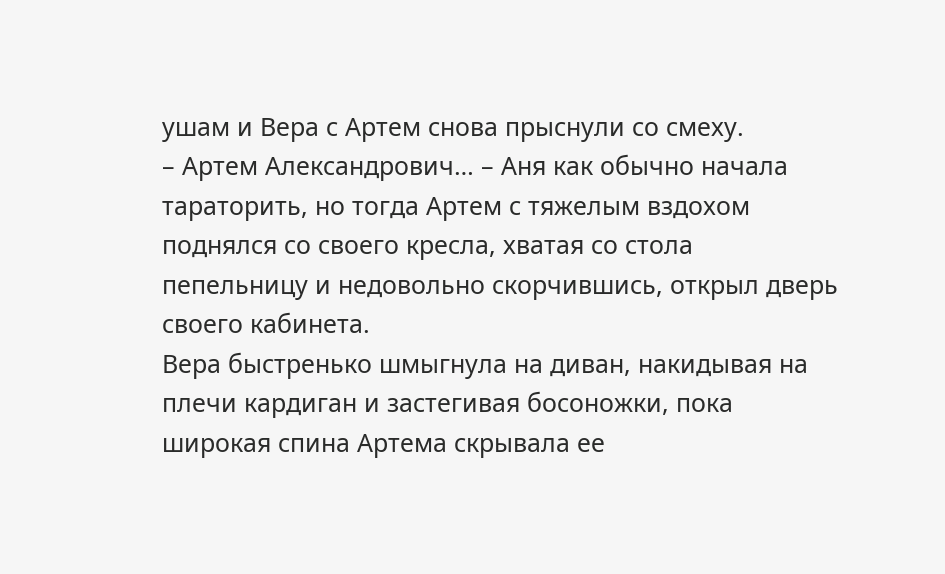ушам и Вера с Артем снова прыснули со смеху.
– Артем Александрович… – Аня как обычно начала тараторить, но тогда Артем с тяжелым вздохом поднялся со своего кресла, хватая со стола пепельницу и недовольно скорчившись, открыл дверь своего кабинета.
Вера быстренько шмыгнула на диван, накидывая на плечи кардиган и застегивая босоножки, пока широкая спина Артема скрывала ее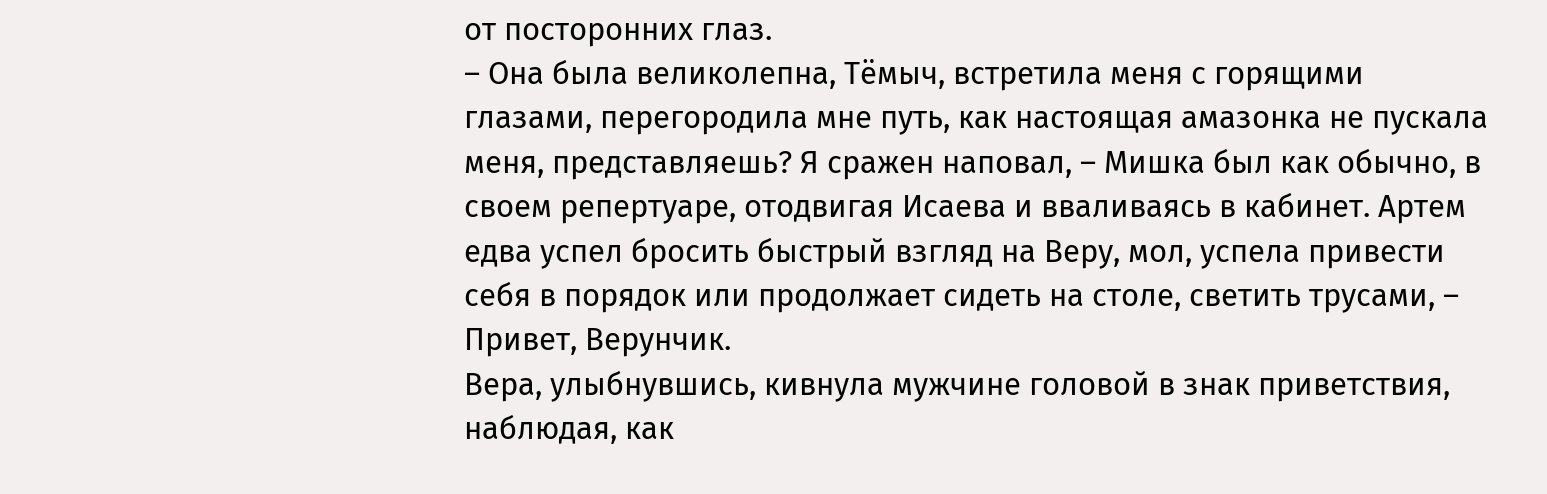от посторонних глаз.
– Она была великолепна, Тёмыч, встретила меня с горящими глазами, перегородила мне путь, как настоящая амазонка не пускала меня, представляешь? Я сражен наповал, – Мишка был как обычно, в своем репертуаре, отодвигая Исаева и вваливаясь в кабинет. Артем едва успел бросить быстрый взгляд на Веру, мол, успела привести себя в порядок или продолжает сидеть на столе, светить трусами, – Привет, Верунчик.
Вера, улыбнувшись, кивнула мужчине головой в знак приветствия, наблюдая, как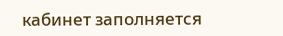кабинет заполняется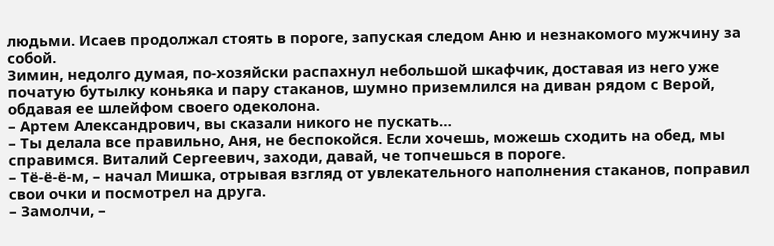людьми. Исаев продолжал стоять в пороге, запуская следом Аню и незнакомого мужчину за собой.
Зимин, недолго думая, по-хозяйски распахнул небольшой шкафчик, доставая из него уже початую бутылку коньяка и пару стаканов, шумно приземлился на диван рядом с Верой, обдавая ее шлейфом своего одеколона.
– Артем Александрович, вы сказали никого не пускать…
– Ты делала все правильно, Аня, не беспокойся. Если хочешь, можешь сходить на обед, мы справимся. Виталий Сергеевич, заходи, давай, че топчешься в пороге.
– Тё-ё-ё-м, – начал Мишка, отрывая взгляд от увлекательного наполнения стаканов, поправил свои очки и посмотрел на друга.
– Замолчи, –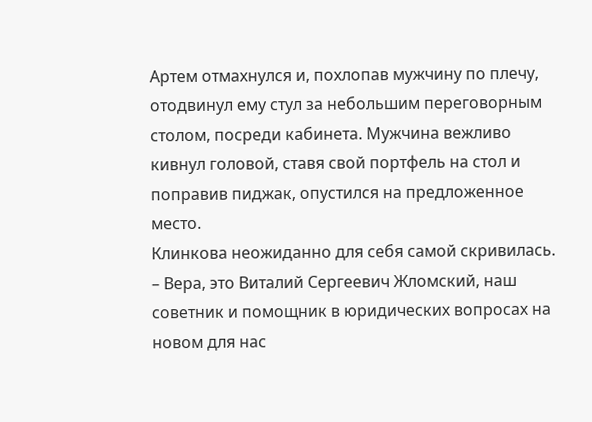Артем отмахнулся и, похлопав мужчину по плечу, отодвинул ему стул за небольшим переговорным столом, посреди кабинета. Мужчина вежливо кивнул головой, ставя свой портфель на стол и поправив пиджак, опустился на предложенное место.
Клинкова неожиданно для себя самой скривилась.
– Вера, это Виталий Сергеевич Жломский, наш советник и помощник в юридических вопросах на новом для нас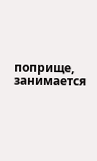поприще, занимается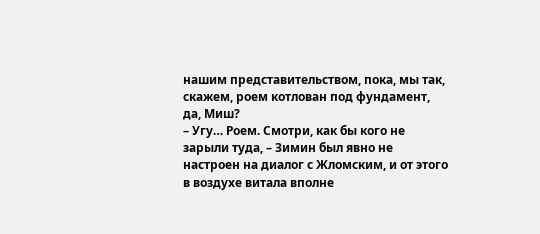нашим представительством, пока, мы так, скажем, роем котлован под фундамент, да, Миш?
– Угу… Роем. Смотри, как бы кого не зарыли туда, – Зимин был явно не настроен на диалог с Жломским, и от этого в воздухе витала вполне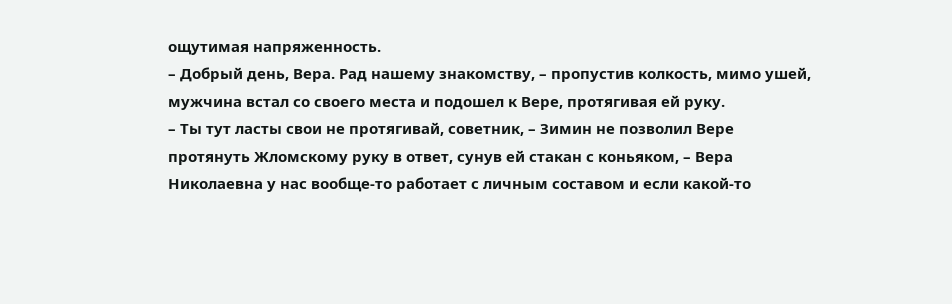ощутимая напряженность.
– Добрый день, Вера. Рад нашему знакомству, – пропустив колкость, мимо ушей, мужчина встал со своего места и подошел к Вере, протягивая ей руку.
– Ты тут ласты свои не протягивай, советник, – Зимин не позволил Вере протянуть Жломскому руку в ответ, сунув ей стакан с коньяком, – Вера Николаевна у нас вообще-то работает с личным составом и если какой-то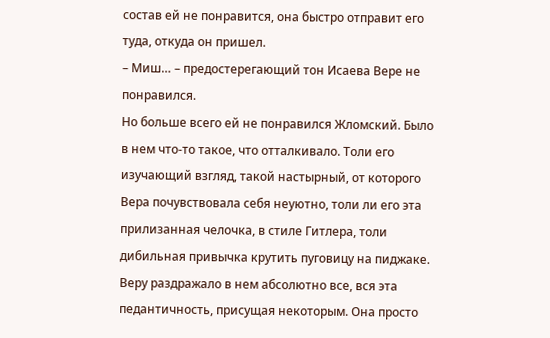состав ей не понравится, она быстро отправит его туда, откуда он пришел.
– Миш… – предостерегающий тон Исаева Вере не понравился.
Но больше всего ей не понравился Жломский. Было в нем что-то такое, что отталкивало. Толи его изучающий взгляд, такой настырный, от которого Вера почувствовала себя неуютно, толи ли его эта прилизанная челочка, в стиле Гитлера, толи дибильная привычка крутить пуговицу на пиджаке. Веру раздражало в нем абсолютно все, вся эта педантичность, присущая некоторым. Она просто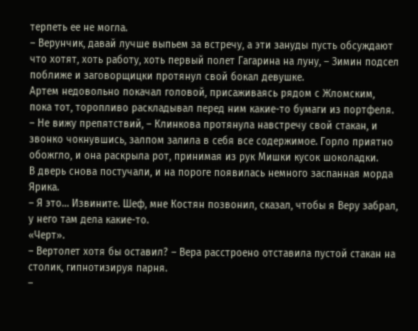терпеть ее не могла.
– Верунчик, давай лучше выпьем за встречу, а эти зануды пусть обсуждают что хотят, хоть работу, хоть первый полет Гагарина на луну, – Зимин подсел поближе и заговорщицки протянул свой бокал девушке.
Артем недовольно покачал головой, присаживаясь рядом с Жломским, пока тот, торопливо раскладывал перед ним какие-то бумаги из портфеля.
– Не вижу препятствий, – Клинкова протянула навстречу свой стакан, и звонко чокнувшись, залпом залила в себя все содержимое. Горло приятно обожгло, и она раскрыла рот, принимая из рук Мишки кусок шоколадки.
В дверь снова постучали, и на пороге появилась немного заспанная морда Ярика.
– Я это… Извините. Шеф, мне Костян позвонил, сказал, чтобы я Веру забрал, у него там дела какие-то.
«Черт».
– Вертолет хотя бы оставил? – Вера расстроено отставила пустой стакан на столик, гипнотизируя парня.
–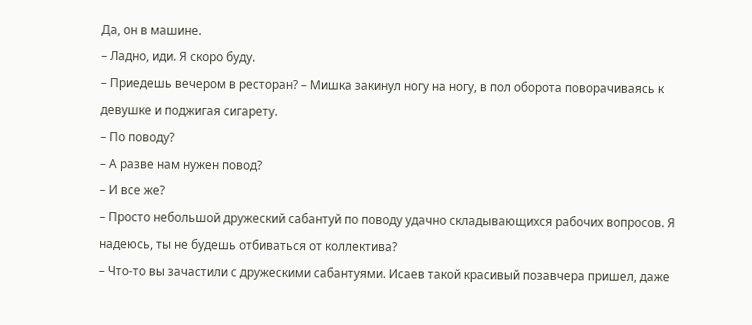Да, он в машине.
– Ладно, иди. Я скоро буду.
– Приедешь вечером в ресторан? – Мишка закинул ногу на ногу, в пол оборота поворачиваясь к девушке и поджигая сигарету.
– По поводу?
– А разве нам нужен повод?
– И все же?
– Просто небольшой дружеский сабантуй по поводу удачно складывающихся рабочих вопросов. Я надеюсь, ты не будешь отбиваться от коллектива?
– Что-то вы зачастили с дружескими сабантуями. Исаев такой красивый позавчера пришел, даже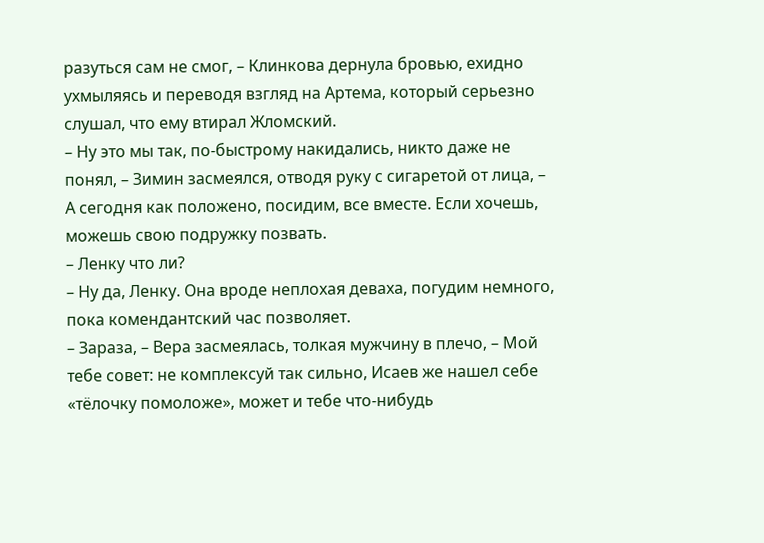разуться сам не смог, – Клинкова дернула бровью, ехидно ухмыляясь и переводя взгляд на Артема, который серьезно слушал, что ему втирал Жломский.
– Ну это мы так, по-быстрому накидались, никто даже не понял, – Зимин засмеялся, отводя руку с сигаретой от лица, – А сегодня как положено, посидим, все вместе. Если хочешь, можешь свою подружку позвать.
– Ленку что ли?
– Ну да, Ленку. Она вроде неплохая деваха, погудим немного, пока комендантский час позволяет.
– Зараза, – Вера засмеялась, толкая мужчину в плечо, – Мой тебе совет: не комплексуй так сильно, Исаев же нашел себе «тёлочку помоложе», может и тебе что-нибудь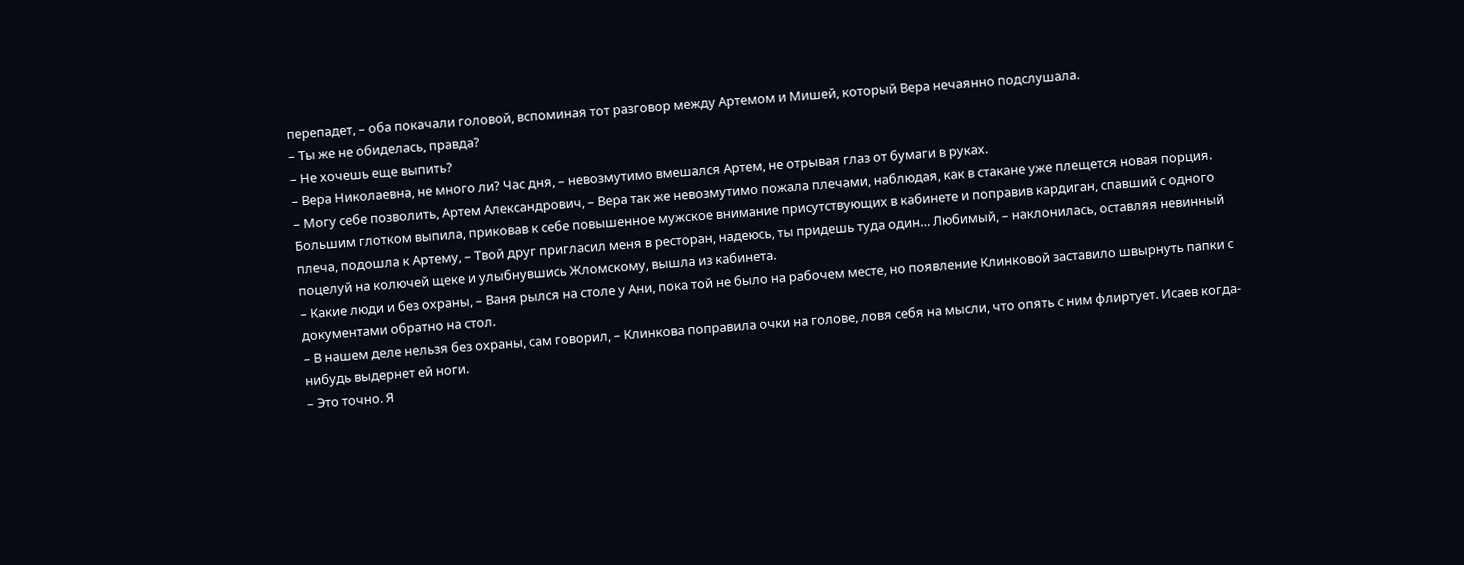перепадет, – оба покачали головой, вспоминая тот разговор между Артемом и Мишей, который Вера нечаянно подслушала.
– Ты же не обиделась, правда?
– Не хочешь еще выпить?
– Вера Николаевна, не много ли? Час дня, – невозмутимо вмешался Артем, не отрывая глаз от бумаги в руках.
– Могу себе позволить, Артем Александрович, – Вера так же невозмутимо пожала плечами, наблюдая, как в стакане уже плещется новая порция. Большим глотком выпила, приковав к себе повышенное мужское внимание присутствующих в кабинете и поправив кардиган, спавший с одного плеча, подошла к Артему, – Твой друг пригласил меня в ресторан, надеюсь, ты придешь туда один… Любимый, – наклонилась, оставляя невинный поцелуй на колючей щеке и улыбнувшись Жломскому, вышла из кабинета.
– Какие люди и без охраны, – Ваня рылся на столе у Ани, пока той не было на рабочем месте, но появление Клинковой заставило швырнуть папки с документами обратно на стол.
– В нашем деле нельзя без охраны, сам говорил, – Клинкова поправила очки на голове, ловя себя на мысли, что опять с ним флиртует. Исаев когда-нибудь выдернет ей ноги.
– Это точно. Я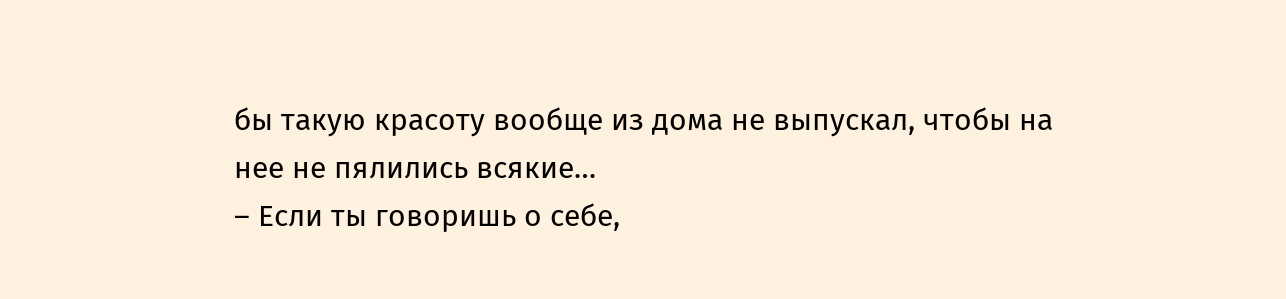бы такую красоту вообще из дома не выпускал, чтобы на нее не пялились всякие…
– Если ты говоришь о себе,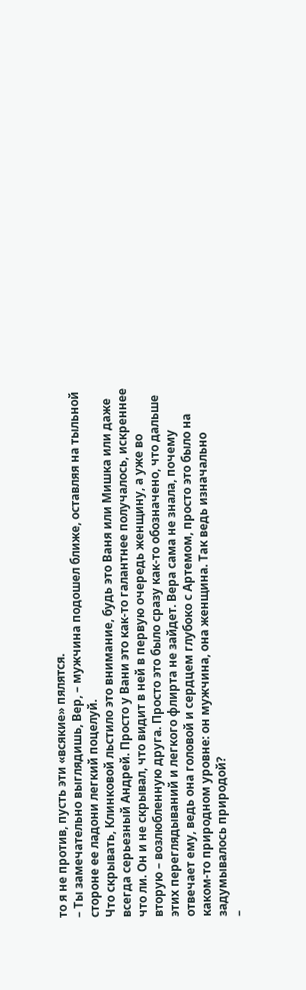то я не против, пусть эти «всякие» пялятся.
– Ты замечательно выглядишь, Вер, – мужчина подошел ближе, оставляя на тыльной стороне ее ладони легкий поцелуй.
Что скрывать, Клинковой льстило это внимание, будь это Ваня или Мишка или даже всегда серьезный Андрей. Просто у Вани это как-то галантнее получалось, искреннее что ли. Он и не скрывал, что видит в ней в первую очередь женщину, а уже во вторую – возлюбленную друга. Просто это было сразу как-то обозначено, что дальше этих переглядываний и легкого флирта не зайдет. Вера сама не знала, почему отвечает ему, ведь она головой и сердцем глубоко с Артемом, просто это было на каком-то природном уровне: он мужчина, она женщина. Так ведь изначально задумывалось природой?
–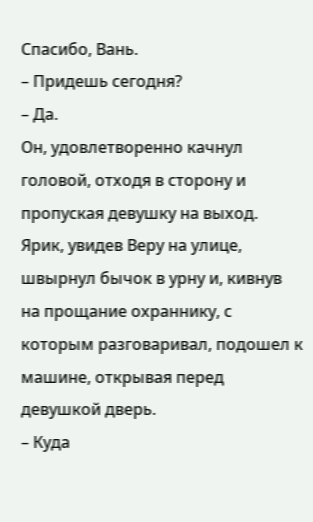Спасибо, Вань.
– Придешь сегодня?
– Да.
Он, удовлетворенно качнул головой, отходя в сторону и пропуская девушку на выход.
Ярик, увидев Веру на улице, швырнул бычок в урну и, кивнув на прощание охраннику, с которым разговаривал, подошел к машине, открывая перед девушкой дверь.
– Куда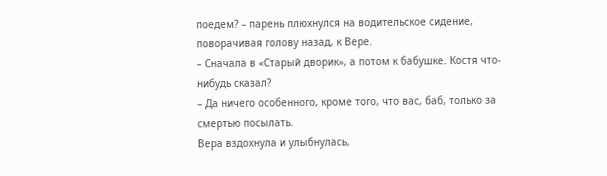поедем? – парень плюхнулся на водительское сидение, поворачивая голову назад, к Вере.
– Сначала в «Старый дворик», а потом к бабушке. Костя что-нибудь сказал?
– Да ничего особенного, кроме того, что вас, баб, только за смертью посылать.
Вера вздохнула и улыбнулась,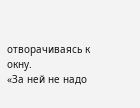отворачиваясь к окну.
«За ней не надо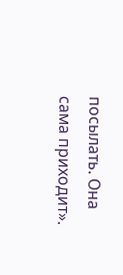посылать. Она сама приходит».